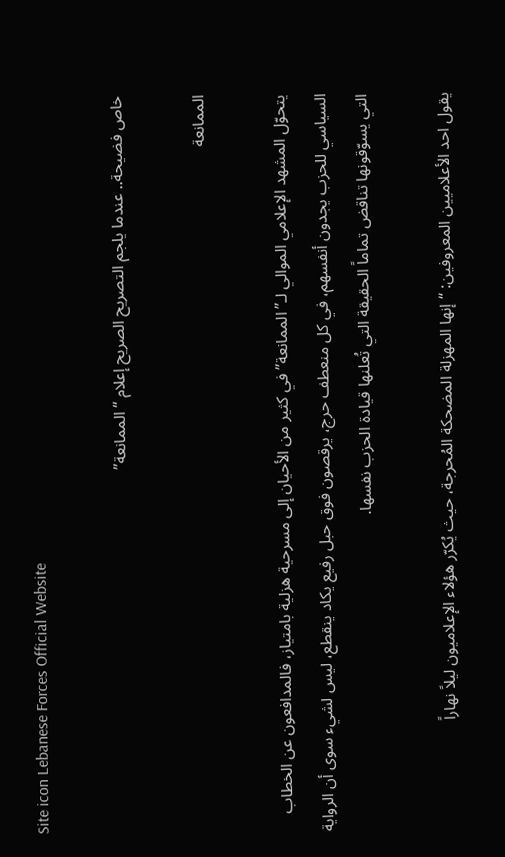Site icon Lebanese Forces Official Website

خاص فضيحة.. عندما يلجم التصريح الصريح إعلام “الممانعة”

الممانعة

يتحوّل المشهد الإعلامي الموالي لـ”الممانعة” في كثير من الأحيان إلى مسرحية هزلية بامتياز، فالمدافعون عن الخطاب السياسي للحزب يجدون أنفسهم، في كل منعطف حرج، يرقصون فوق حبل رفيع يكاد ينقطع، ليس لشيء سوى أن الرواية التي يسوّقونها تناقض تماماً الحقيقة التي تُعلنها قيادة الحزب نفسها.

يقول احد الأعلاميين المعروفين: “إنها المهزلة المضحكة المُحرجة، حيث يُكرّر هؤلاء الإعلاميون ليلاً نهاراً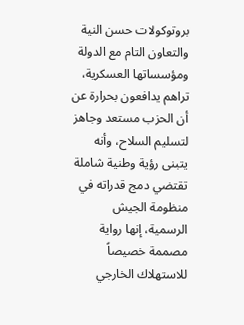بروتوكولات حسن النية والتعاون التام مع الدولة ومؤسساتها العسكرية، تراهم يدافعون بحرارة عن أن الحزب مستعد وجاهز لتسليم السلاح، وأنه يتبنى رؤية وطنية شاملة تقتضي دمج قدراته في منظومة الجيش الرسمية، إنها رواية مصممة خصيصاً للاستهلاك الخارجي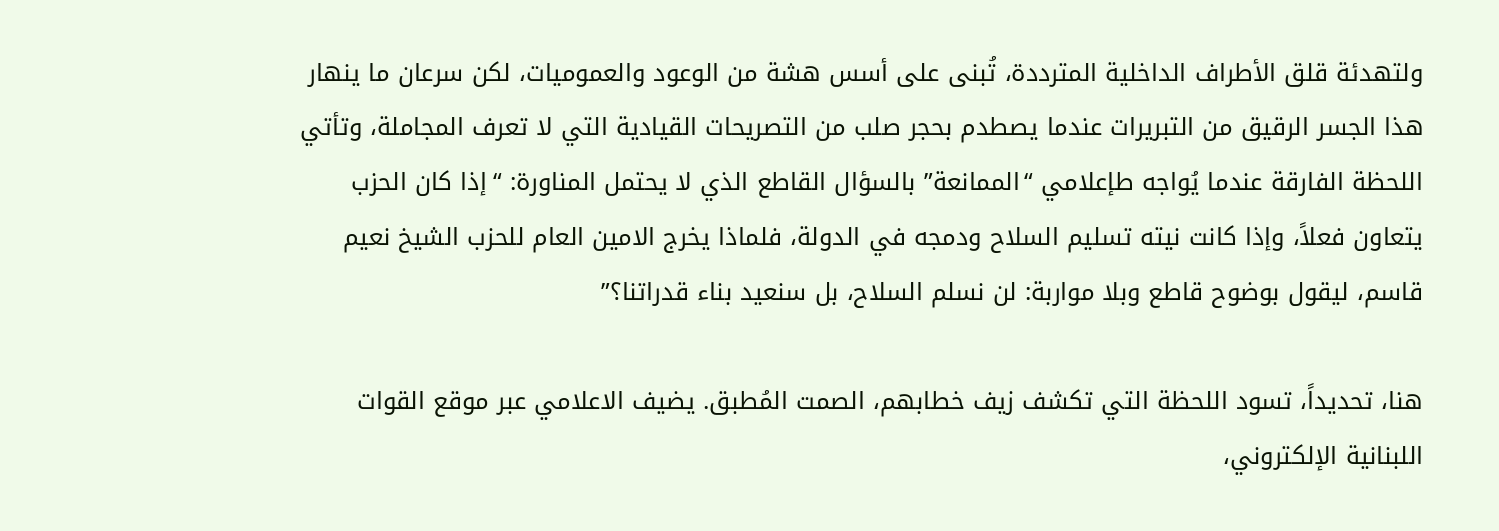ولتهدئة قلق الأطراف الداخلية المترددة، تُبنى على أسس هشة من الوعود والعموميات، لكن سرعان ما ينهار هذا الجسر الرقيق من التبريرات عندما يصطدم بحجر صلب من التصريحات القيادية التي لا تعرف المجاملة، وتأتي اللحظة الفارقة عندما يُواجه طإعلامي “الممانعة” بالسؤال القاطع الذي لا يحتمل المناورة: “إذا كان الحزب يتعاون فعلاً، وإذا كانت نيته تسليم السلاح ودمجه في الدولة، فلماذا يخرج الامين العام للحزب الشيخ نعيم قاسم، ليقول بوضوح قاطع وبلا مواربة: لن نسلم السلاح، بل سنعيد بناء قدراتنا؟”

هنا، تحديداً، تسود اللحظة التي تكشف زيف خطابهم، الصمت المُطبق. يضيف الاعلامي عبر موقع القوات اللبنانية الإلكتروني،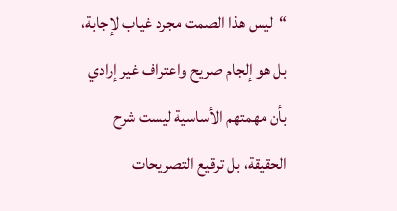“ليس هذا الصمت مجرد غياب لإجابة، بل هو إلجام صريح واعتراف غير إرادي بأن مهمتهم الأساسية ليست شرح الحقيقة، بل ترقيع التصريحات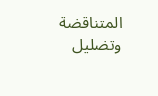المتناقضة وتضليل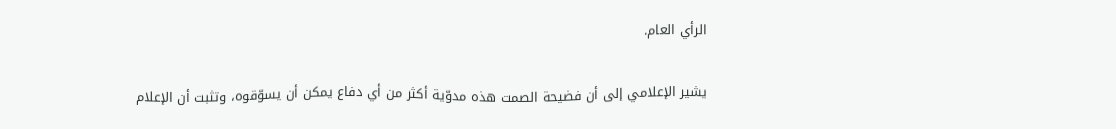الرأي العام.

يشير الإعلامي إلى أن فضيحة الصمت هذه مدوّية أكثر من أي دفاع يمكن أن يسوّقوه، وتثبت أن الإعلام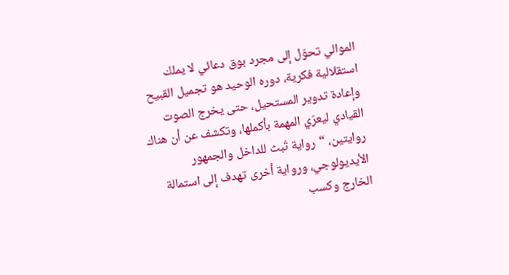الموالي تحوّل إلى مجرد بوق دعائي لا يملك استقلالية فكرية، دوره الوحيد هو تجميل القبيح وإعادة تدوير المستحيل، حتى يخرج الصوت القيادي ليعرّي المهمة بأكملها، وتكشف عن أن هناك روايتين، “رواية تُبث للداخل والجمهور الأيديولوجي، ورواية أخرى تهدف إلى استمالة الخارج وكسب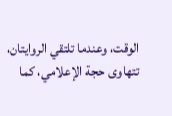الوقت، وعندما تلتقي الروايتان، تتهاوى حجة الإعلامي، كما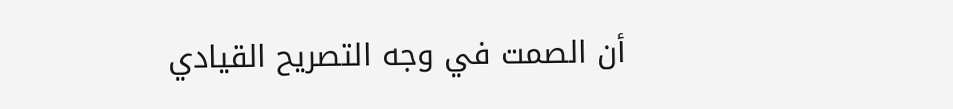أن الصمت في وجه التصريح القيادي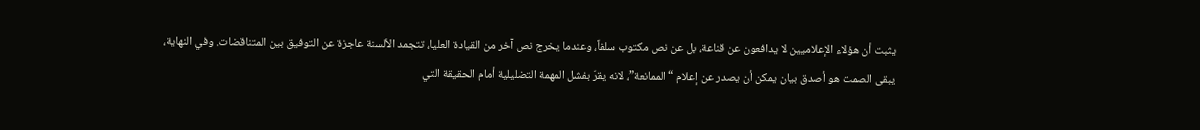يثبت أن هؤلاء الإعلاميين لا يدافعون عن قناعة، بل عن نص مكتوب سلفاً، وعندما يخرج نص آخر من القيادة العليا، تتجمد الألسنة عاجزة عن التوفيق بين المتناقضات. وفي النهاية، يبقى الصمت هو أصدق بيان يمكن أن يصدر عن إعلام “الممانعة”، لانه يقرّ بفشل المهمة التضليلية أمام الحقيقة التي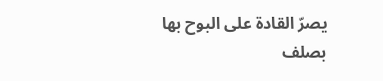يصرّ القادة على البوح بها بصلف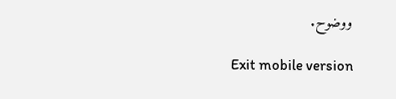ووضوح.

Exit mobile version